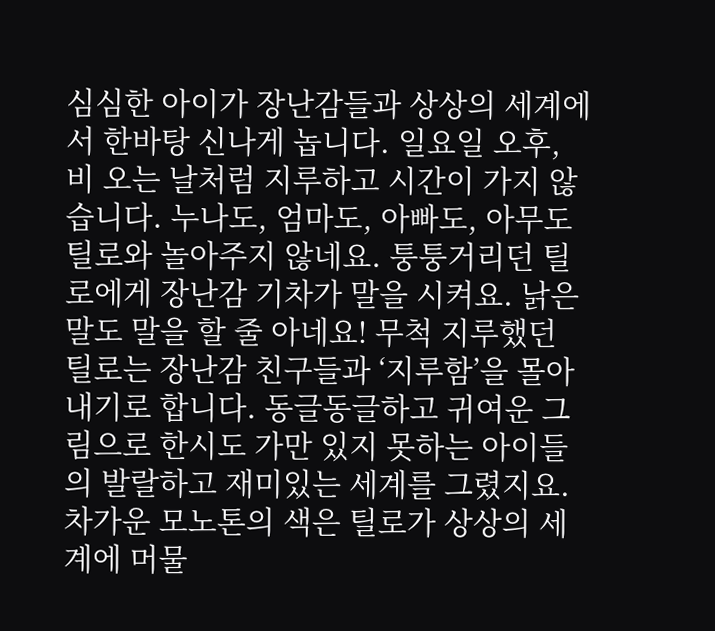심심한 아이가 장난감들과 상상의 세계에서 한바탕 신나게 놉니다. 일요일 오후, 비 오는 날처럼 지루하고 시간이 가지 않습니다. 누나도, 엄마도, 아빠도, 아무도 틸로와 놀아주지 않네요. 퉁퉁거리던 틸로에게 장난감 기차가 말을 시켜요. 낡은 말도 말을 할 줄 아네요! 무척 지루했던 틸로는 장난감 친구들과 ‘지루함’을 몰아내기로 합니다. 동글동글하고 귀여운 그림으로 한시도 가만 있지 못하는 아이들의 발랄하고 재미있는 세계를 그렸지요. 차가운 모노톤의 색은 틸로가 상상의 세계에 머물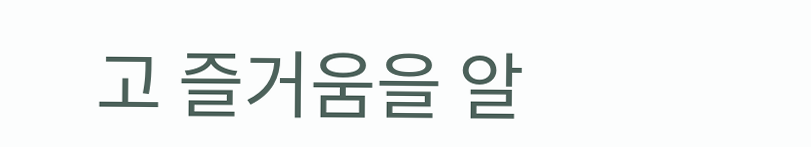고 즐거움을 알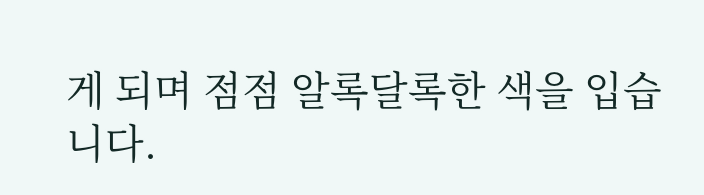게 되며 점점 알록달록한 색을 입습니다.